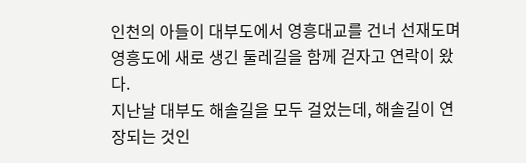인천의 아들이 대부도에서 영흥대교를 건너 선재도며 영흥도에 새로 생긴 둘레길을 함께 걷자고 연락이 왔다.
지난날 대부도 해솔길을 모두 걸었는데, 해솔길이 연장되는 것인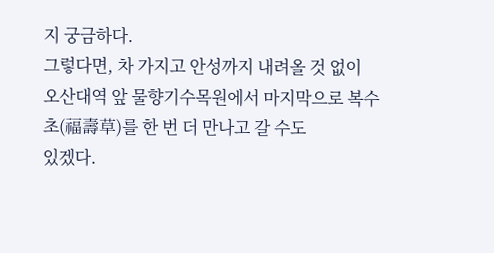지 궁금하다.
그렇다면, 차 가지고 안성까지 내려올 것 없이
오산대역 앞 물향기수목원에서 마지막으로 복수초(福壽草)를 한 번 더 만나고 갈 수도
있겠다.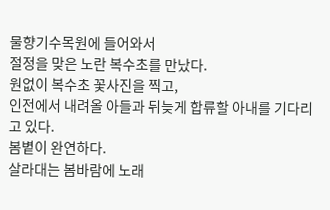물향기수목원에 들어와서
절정을 맞은 노란 복수초를 만났다.
원없이 복수초 꽃사진을 찍고,
인전에서 내려올 아들과 뒤늦게 합류할 아내를 기다리고 있다.
봄볕이 완연하다.
살라대는 봄바람에 노래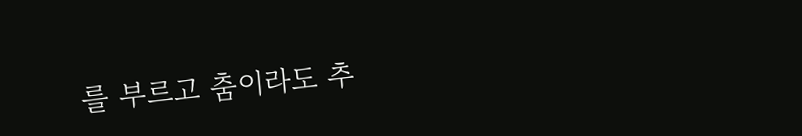를 부르고 춤이라도 추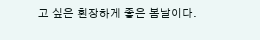고 싶은 횐장하게 좋은 봄날이다.